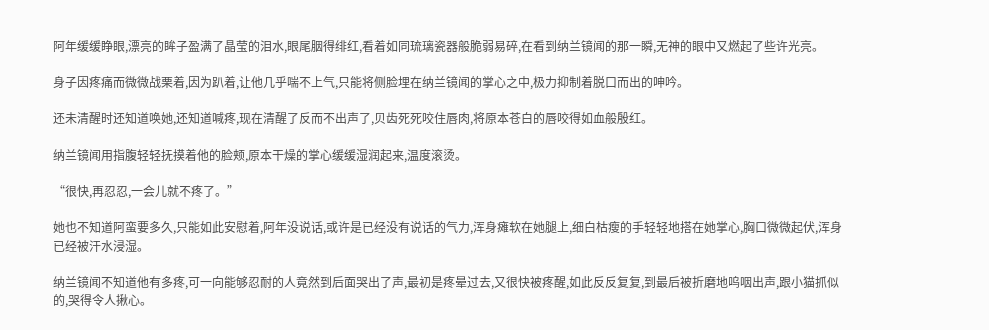阿年缓缓睁眼,漂亮的眸子盈满了晶莹的泪水,眼尾胭得绯红,看着如同琉璃瓷器般脆弱易碎,在看到纳兰镜闻的那一瞬,无神的眼中又燃起了些许光亮。

身子因疼痛而微微战栗着,因为趴着,让他几乎喘不上气,只能将侧脸埋在纳兰镜闻的掌心之中,极力抑制着脱口而出的呻吟。

还未清醒时还知道唤她,还知道喊疼,现在清醒了反而不出声了,贝齿死死咬住唇肉,将原本苍白的唇咬得如血般殷红。

纳兰镜闻用指腹轻轻抚摸着他的脸颊,原本干燥的掌心缓缓湿润起来,温度滚烫。

“很快,再忍忍,一会儿就不疼了。”

她也不知道阿蛮要多久,只能如此安慰着,阿年没说话,或许是已经没有说话的气力,浑身瘫软在她腿上,细白枯瘦的手轻轻地搭在她掌心,胸口微微起伏,浑身已经被汗水浸湿。

纳兰镜闻不知道他有多疼,可一向能够忍耐的人竟然到后面哭出了声,最初是疼晕过去,又很快被疼醒,如此反反复复,到最后被折磨地呜咽出声,跟小猫抓似的,哭得令人揪心。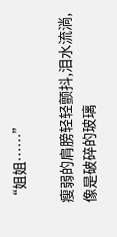“姐姐……”

瘦弱的肩膀轻轻颤抖,泪水流淌,像是破碎的玻璃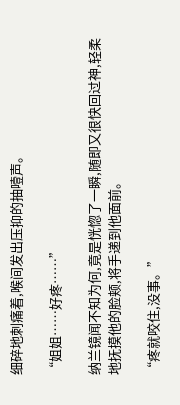细碎地刺痛着,喉间发出压抑的抽噎声。

“姐姐……好疼……”

纳兰镜闻不知为何,竟是恍惚了一瞬,随即又很快回过神,轻柔地抚摸他的脸颊,将手递到他面前。

“疼就咬住,没事。”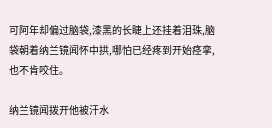可阿年却偏过脑袋,漆黑的长睫上还挂着泪珠,脑袋朝着纳兰镜闻怀中拱,哪怕已经疼到开始痉挛,也不肯咬住。

纳兰镜闻拨开他被汗水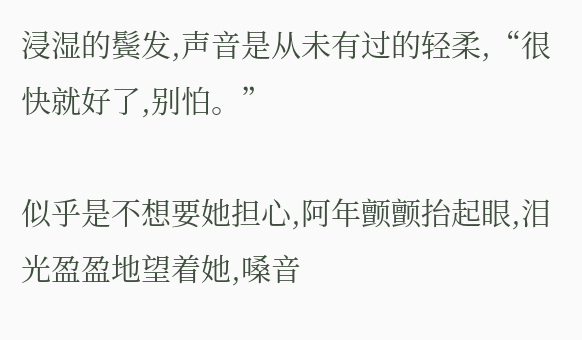浸湿的鬓发,声音是从未有过的轻柔,“很快就好了,别怕。”

似乎是不想要她担心,阿年颤颤抬起眼,泪光盈盈地望着她,嗓音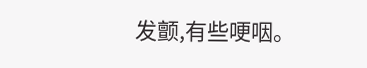发颤,有些哽咽。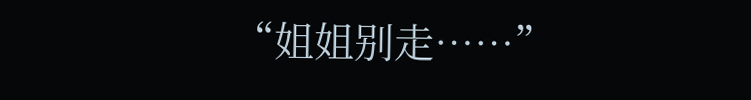“姐姐别走……”